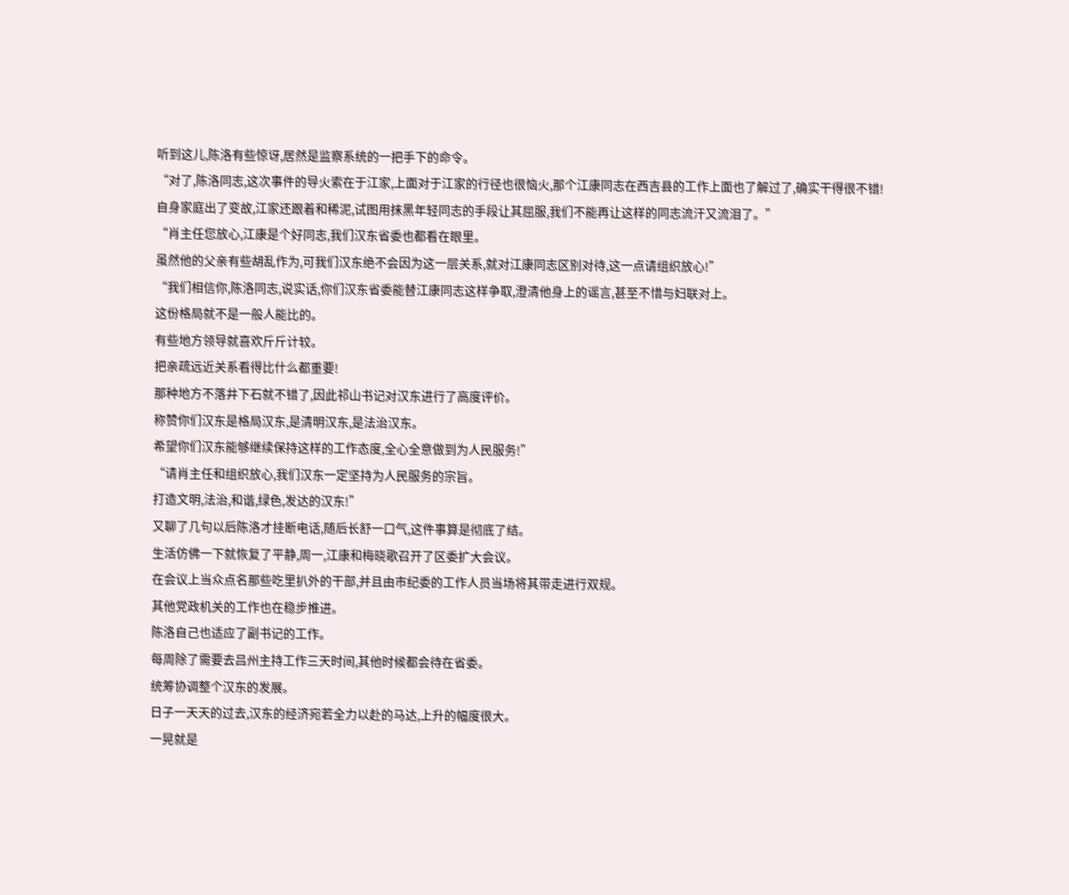听到这儿,陈洛有些惊讶,居然是监察系统的一把手下的命令。
“对了,陈洛同志,这次事件的导火索在于江家,上面对于江家的行径也很恼火,那个江康同志在西吉县的工作上面也了解过了,确实干得很不错!
自身家庭出了变故,江家还跟着和稀泥,试图用抹黑年轻同志的手段让其屈服,我们不能再让这样的同志流汗又流泪了。”
“肖主任您放心,江康是个好同志,我们汉东省委也都看在眼里。
虽然他的父亲有些胡乱作为,可我们汉东绝不会因为这一层关系,就对江康同志区别对待,这一点请组织放心!”
“我们相信你,陈洛同志,说实话,你们汉东省委能替江康同志这样争取,澄清他身上的谣言,甚至不惜与妇联对上。
这份格局就不是一般人能比的。
有些地方领导就喜欢斤斤计较。
把亲疏远近关系看得比什么都重要!
那种地方不落井下石就不错了,因此祁山书记对汉东进行了高度评价。
称赞你们汉东是格局汉东,是清明汉东,是法治汉东。
希望你们汉东能够继续保持这样的工作态度,全心全意做到为人民服务!”
“请肖主任和组织放心,我们汉东一定坚持为人民服务的宗旨。
打造文明,法治,和谐,绿色,发达的汉东!”
又聊了几句以后陈洛才挂断电话,随后长舒一口气,这件事算是彻底了结。
生活仿佛一下就恢复了平静,周一,江康和梅晓歌召开了区委扩大会议。
在会议上当众点名那些吃里扒外的干部,并且由市纪委的工作人员当场将其带走进行双规。
其他党政机关的工作也在稳步推进。
陈洛自己也适应了副书记的工作。
每周除了需要去吕州主持工作三天时间,其他时候都会待在省委。
统筹协调整个汉东的发展。
日子一天天的过去,汉东的经济宛若全力以赴的马达,上升的幅度很大。
一晃就是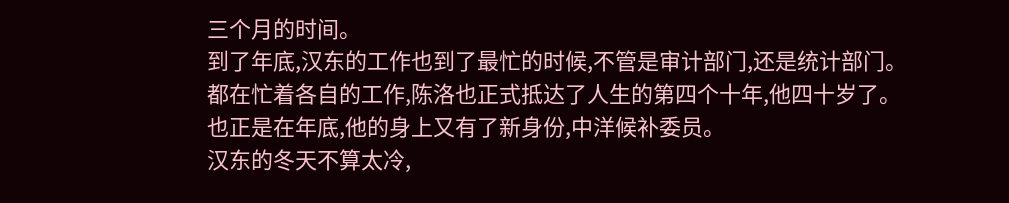三个月的时间。
到了年底,汉东的工作也到了最忙的时候,不管是审计部门,还是统计部门。
都在忙着各自的工作,陈洛也正式抵达了人生的第四个十年,他四十岁了。
也正是在年底,他的身上又有了新身份,中洋候补委员。
汉东的冬天不算太冷,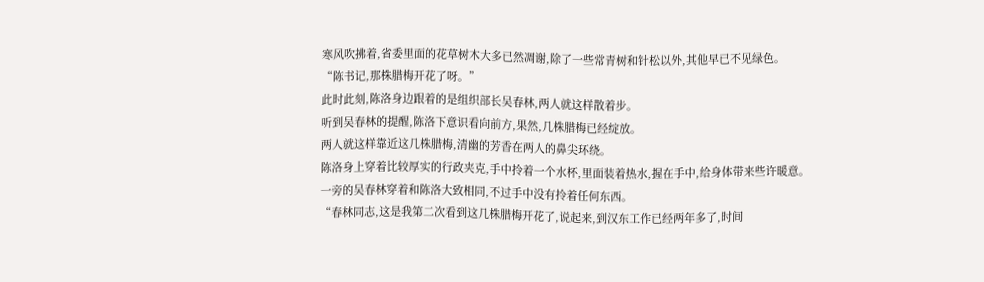寒风吹拂着,省委里面的花草树木大多已然凋谢,除了一些常青树和针松以外,其他早已不见绿色。
“陈书记,那株腊梅开花了呀。”
此时此刻,陈洛身边跟着的是组织部长吴春林,两人就这样散着步。
听到吴春林的提醒,陈洛下意识看向前方,果然,几株腊梅已经绽放。
两人就这样靠近这几株腊梅,清幽的芳香在两人的鼻尖环绕。
陈洛身上穿着比较厚实的行政夹克,手中拎着一个水杯,里面装着热水,握在手中,给身体带来些许暖意。
一旁的吴春林穿着和陈洛大致相同,不过手中没有拎着任何东西。
“春林同志,这是我第二次看到这几株腊梅开花了,说起来,到汉东工作已经两年多了,时间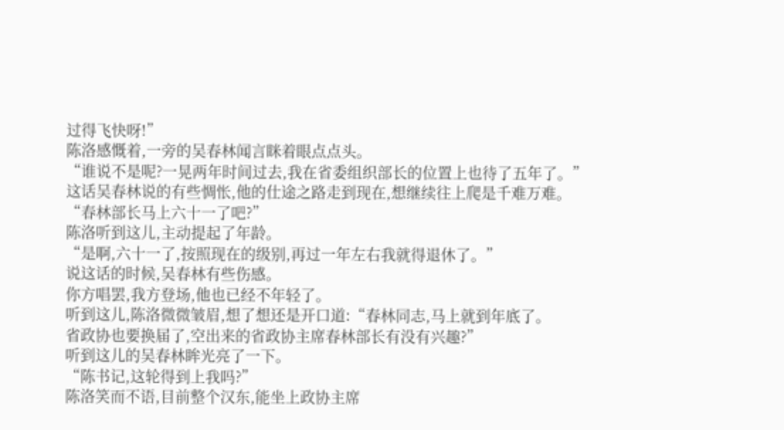过得飞快呀!”
陈洛感慨着,一旁的吴春林闻言眯着眼点点头。
“谁说不是呢?一晃两年时间过去,我在省委组织部长的位置上也待了五年了。”
这话吴春林说的有些惆怅,他的仕途之路走到现在,想继续往上爬是千难万难。
“春林部长马上六十一了吧?”
陈洛听到这儿,主动提起了年龄。
“是啊,六十一了,按照现在的级别,再过一年左右我就得退休了。”
说这话的时候,吴春林有些伤感。
你方唱罢,我方登场,他也已经不年轻了。
听到这儿,陈洛微微皱眉,想了想还是开口道:“春林同志,马上就到年底了。
省政协也要换届了,空出来的省政协主席春林部长有没有兴趣?”
听到这儿的吴春林眸光亮了一下。
“陈书记,这轮得到上我吗?”
陈洛笑而不语,目前整个汉东,能坐上政协主席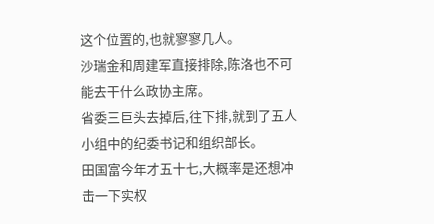这个位置的,也就寥寥几人。
沙瑞金和周建军直接排除,陈洛也不可能去干什么政协主席。
省委三巨头去掉后,往下排,就到了五人小组中的纪委书记和组织部长。
田国富今年才五十七,大概率是还想冲击一下实权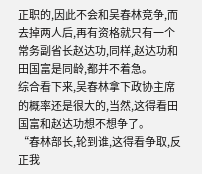正职的,因此不会和吴春林竞争,而去掉两人后,再有资格就只有一个常务副省长赵达功,同样,赵达功和田国富是同龄,都并不着急。
综合看下来,吴春林拿下政协主席的概率还是很大的,当然,这得看田国富和赵达功想不想争了。
“春林部长,轮到谁,这得看争取,反正我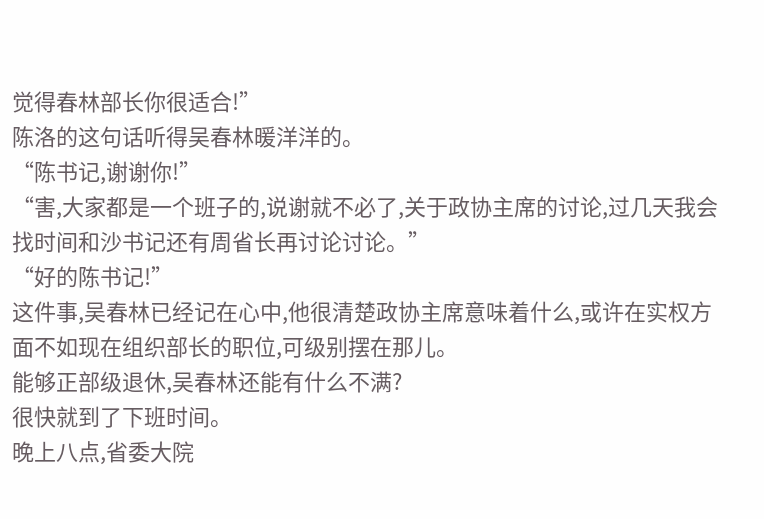觉得春林部长你很适合!”
陈洛的这句话听得吴春林暖洋洋的。
“陈书记,谢谢你!”
“害,大家都是一个班子的,说谢就不必了,关于政协主席的讨论,过几天我会找时间和沙书记还有周省长再讨论讨论。”
“好的陈书记!”
这件事,吴春林已经记在心中,他很清楚政协主席意味着什么,或许在实权方面不如现在组织部长的职位,可级别摆在那儿。
能够正部级退休,吴春林还能有什么不满?
很快就到了下班时间。
晚上八点,省委大院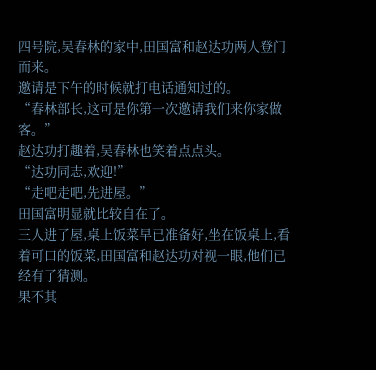四号院,吴春林的家中,田国富和赵达功两人登门而来。
邀请是下午的时候就打电话通知过的。
“春林部长,这可是你第一次邀请我们来你家做客。”
赵达功打趣着,吴春林也笑着点点头。
“达功同志,欢迎!”
“走吧走吧,先进屋。”
田国富明显就比较自在了。
三人进了屋,桌上饭菜早已准备好,坐在饭桌上,看着可口的饭菜,田国富和赵达功对视一眼,他们已经有了猜测。
果不其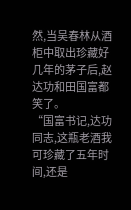然,当吴春林从酒柜中取出珍藏好几年的茅子后,赵达功和田国富都笑了。
“国富书记,达功同志,这瓶老酒我可珍藏了五年时间,还是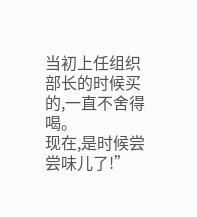当初上任组织部长的时候买的,一直不舍得喝。
现在,是时候尝尝味儿了!”